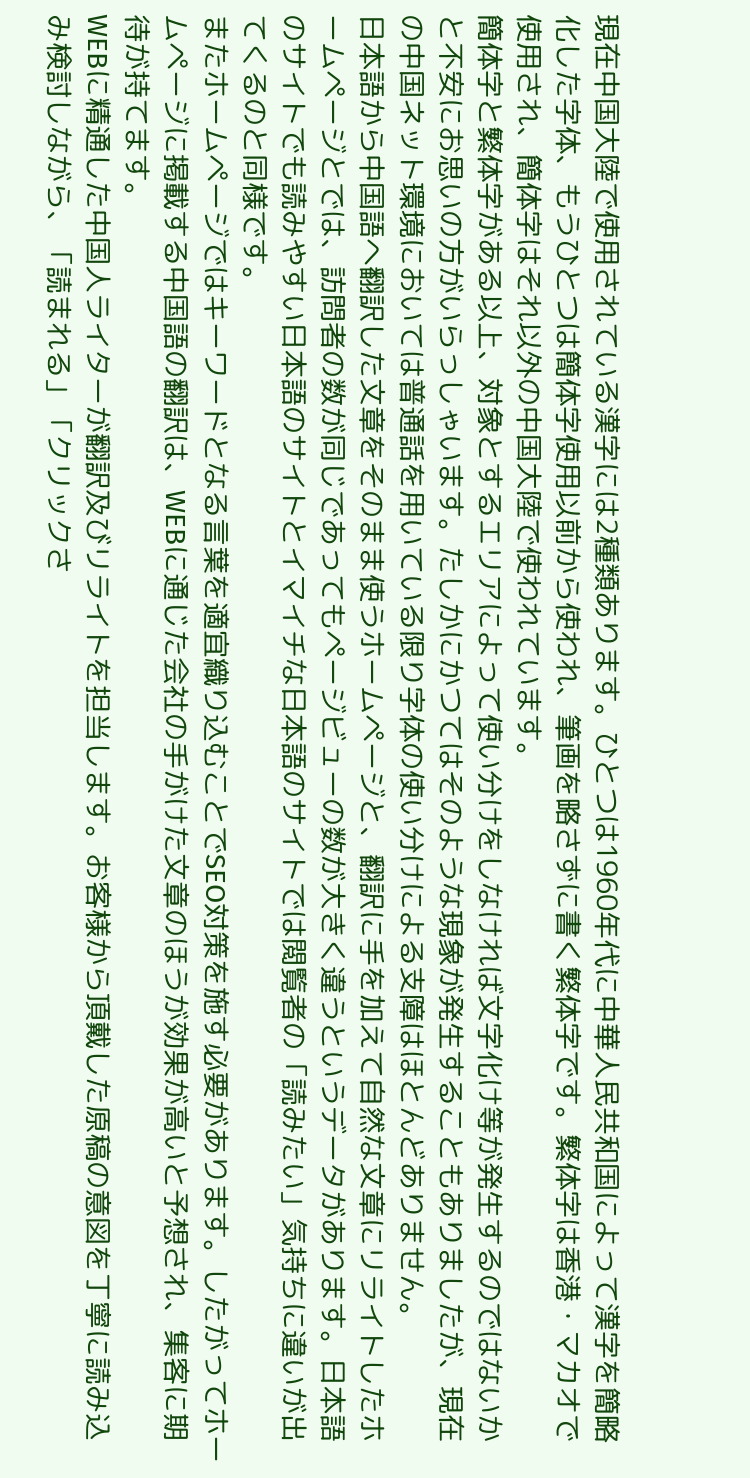現在中国大陸で使用されている漢字には2種類あります。ひとつは1960年代に中華人民共和国によって漢字を簡略化した字体、もうひとつは簡体字使用以前から使われ、筆画を略さずに書く繁体字です。繁体字は香港・マカオで使用され、簡体字はそれ以外の中国大陸で使われています。
簡体字と繁体字がある以上、対象とするエリアによって使い分けをしなければ文字化け等が発生するのではないかと不安にお思いの方がいらっしゃいます。たしかにかつてはそのような現象が発生することもありましたが、現在の中国ネット環境においては普通話を用いている限り字体の使い分けによる支障はほとんどありません。
日本語から中国語へ翻訳した文章をそのまま使うホームページと、翻訳に手を加えて自然な文章にリライトしたホームページとでは、訪問者の数が同じであってもページビューの数が大きく違うというデータがあります。日本語のサイトでも読みやすい日本語のサイトとイマイチな日本語のサイトでは閲覧者の「読みたい」気持ちに違いが出てくるのと同様です。
またホームページではキーワードとなる言葉を適宜織り込むことでSEO対策を施す必要があります。したがってホームページに掲載する中国語の翻訳は、WEBに通じた会社の手がけた文章のほうが効果が高いと予想され、集客に期待が持てます。
WEBに精通した中国人ライターが翻訳及びリライトを担当します。お客様から頂戴した原稿の意図を丁寧に読み込み検討しながら、「読まれる」「クリックさ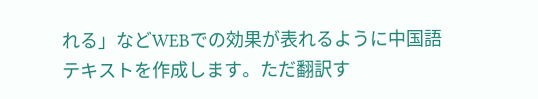れる」などWEBでの効果が表れるように中国語テキストを作成します。ただ翻訳す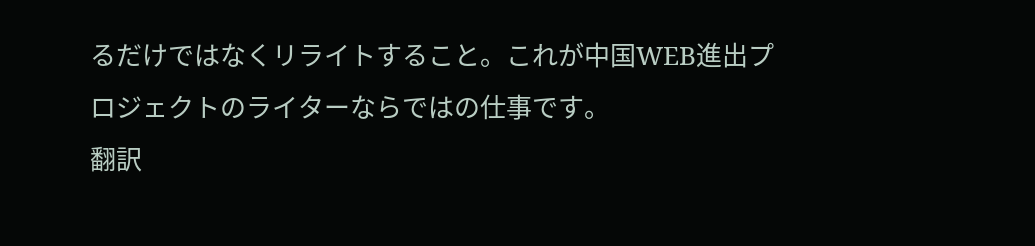るだけではなくリライトすること。これが中国WEB進出プロジェクトのライターならではの仕事です。
翻訳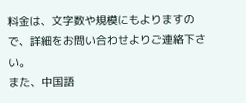料金は、文字数や規模にもよりますので、詳細をお問い合わせよりご連絡下さい。
また、中国語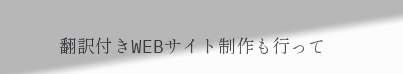翻訳付きWEBサイト制作も行って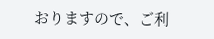おりますので、ご利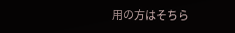用の方はそちら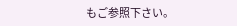もご参照下さい。